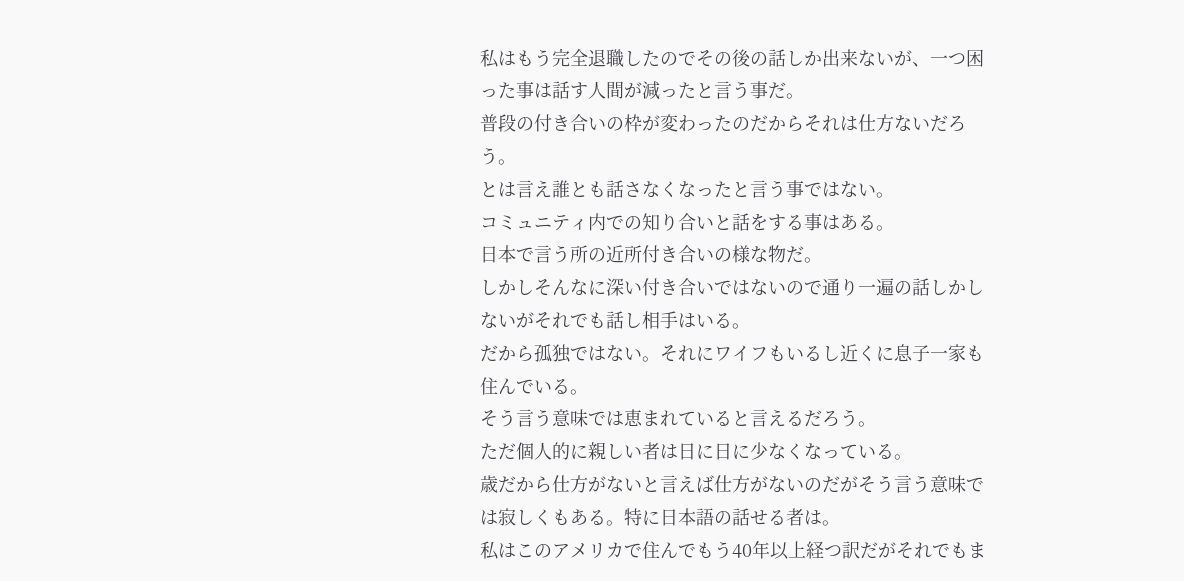私はもう完全退職したのでその後の話しか出来ないが、一つ困った事は話す人間が減ったと言う事だ。
普段の付き合いの枠が変わったのだからそれは仕方ないだろう。
とは言え誰とも話さなくなったと言う事ではない。
コミュニティ内での知り合いと話をする事はある。
日本で言う所の近所付き合いの様な物だ。
しかしそんなに深い付き合いではないので通り一遍の話しかしないがそれでも話し相手はいる。
だから孤独ではない。それにワイフもいるし近くに息子一家も住んでいる。
そう言う意味では恵まれていると言えるだろう。
ただ個人的に親しい者は日に日に少なくなっている。
歳だから仕方がないと言えば仕方がないのだがそう言う意味では寂しくもある。特に日本語の話せる者は。
私はこのアメリカで住んでもう40年以上経つ訳だがそれでもま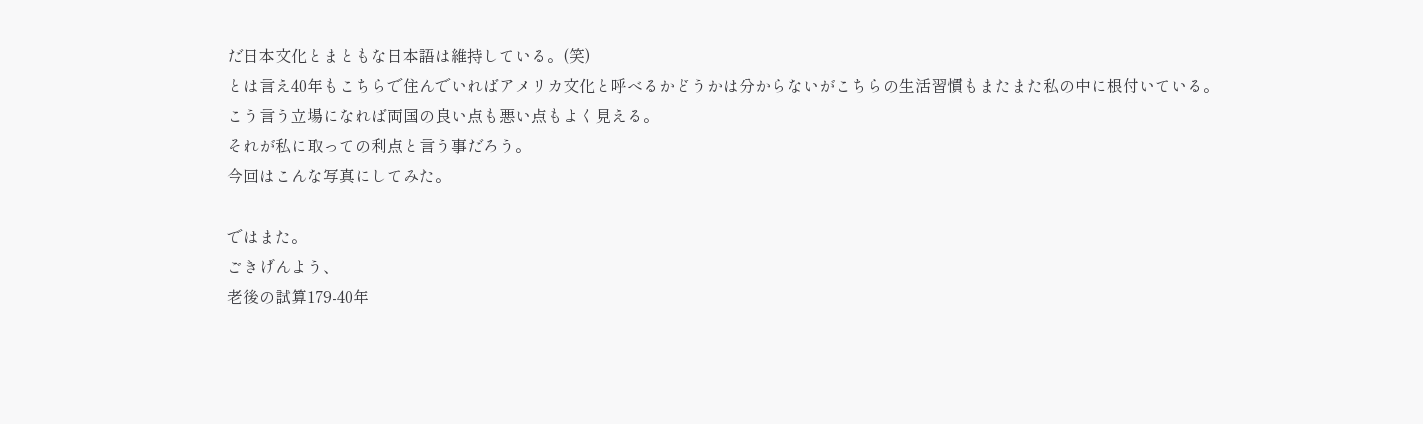だ日本文化とまともな日本語は維持している。(笑)
とは言え40年もこちらで住んでいればアメリカ文化と呼べるかどうかは分からないがこちらの生活習慣もまたまた私の中に根付いている。
こう言う立場になれば両国の良い点も悪い点もよく見える。
それが私に取っての利点と言う事だろう。
今回はこんな写真にしてみた。

ではまた。
ごきげんよう、
老後の試算179-40年